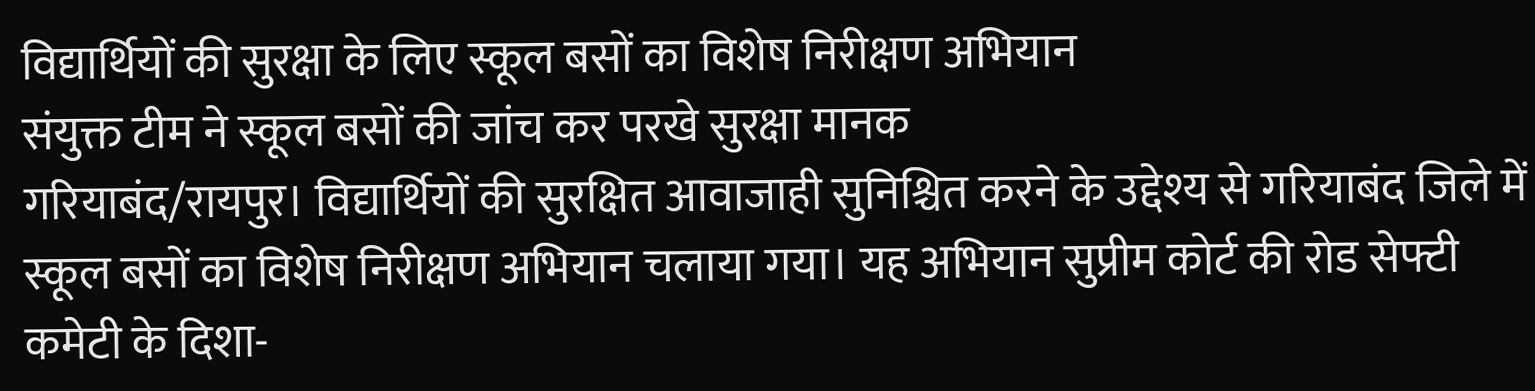विद्यार्थियों की सुरक्षा के लिए स्कूल बसों का विशेष निरीक्षण अभियान
संयुक्त टीम ने स्कूल बसों की जांच कर परखे सुरक्षा मानक
गरियाबंद/रायपुर। विद्यार्थियों की सुरक्षित आवाजाही सुनिश्चित करने के उद्देश्य से गरियाबंद जिले में स्कूल बसों का विशेष निरीक्षण अभियान चलाया गया। यह अभियान सुप्रीम कोर्ट की रोड सेफ्टी कमेटी के दिशा-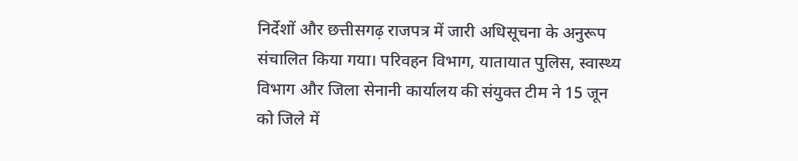निर्देशों और छत्तीसगढ़ राजपत्र में जारी अधिसूचना के अनुरूप संचालित किया गया। परिवहन विभाग, यातायात पुलिस, स्वास्थ्य विभाग और जिला सेनानी कार्यालय की संयुक्त टीम ने 15 जून को जिले में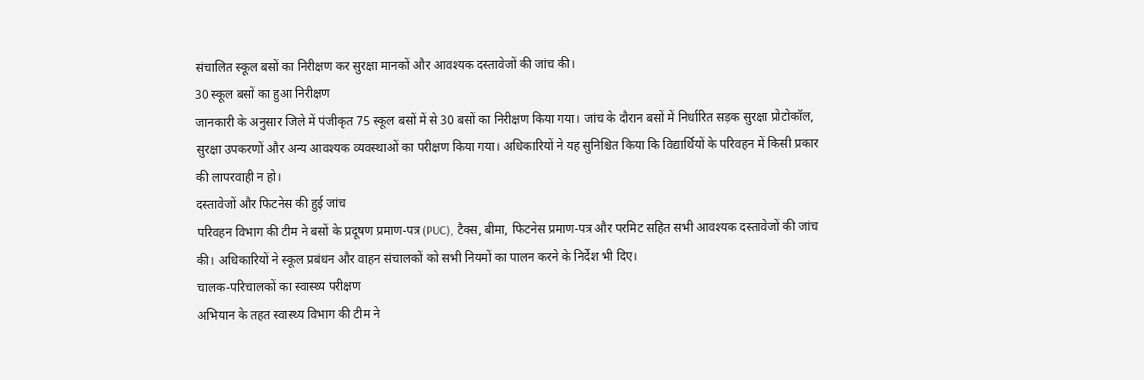संचालित स्कूल बसों का निरीक्षण कर सुरक्षा मानकों और आवश्यक दस्तावेजों की जांच की।
30 स्कूल बसों का हुआ निरीक्षण
जानकारी के अनुसार जिले में पंजीकृत 75 स्कूल बसों में से 30 बसों का निरीक्षण किया गया। जांच के दौरान बसों में निर्धारित सड़क सुरक्षा प्रोटोकॉल, सुरक्षा उपकरणों और अन्य आवश्यक व्यवस्थाओं का परीक्षण किया गया। अधिकारियों ने यह सुनिश्चित किया कि विद्यार्थियों के परिवहन में किसी प्रकार की लापरवाही न हो।
दस्तावेजों और फिटनेस की हुई जांच
परिवहन विभाग की टीम ने बसों के प्रदूषण प्रमाण-पत्र (PUC), टैक्स, बीमा, फिटनेस प्रमाण-पत्र और परमिट सहित सभी आवश्यक दस्तावेजों की जांच की। अधिकारियों ने स्कूल प्रबंधन और वाहन संचालकों को सभी नियमों का पालन करने के निर्देश भी दिए।
चालक-परिचालकों का स्वास्थ्य परीक्षण
अभियान के तहत स्वास्थ्य विभाग की टीम ने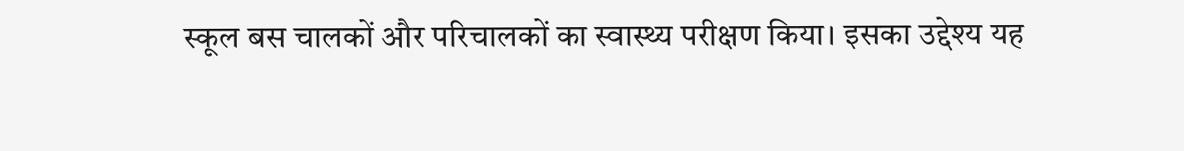स्कूल बस चालकों और परिचालकों का स्वास्थ्य परीक्षण किया। इसका उद्देश्य यह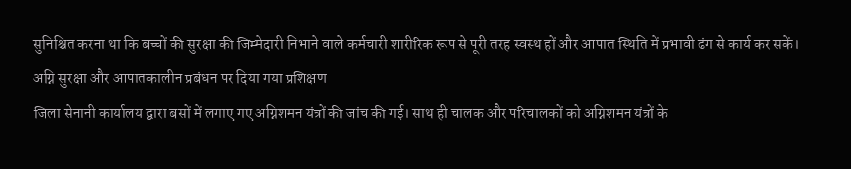सुनिश्चित करना था कि बच्चों की सुरक्षा की जिम्मेदारी निभाने वाले कर्मचारी शारीरिक रूप से पूरी तरह स्वस्थ हों और आपात स्थिति में प्रभावी ढंग से कार्य कर सकें।
अग्नि सुरक्षा और आपातकालीन प्रबंधन पर दिया गया प्रशिक्षण
जिला सेनानी कार्यालय द्वारा बसों में लगाए गए अग्निशमन यंत्रों की जांच की गई। साथ ही चालक और परिचालकों को अग्निशमन यंत्रों के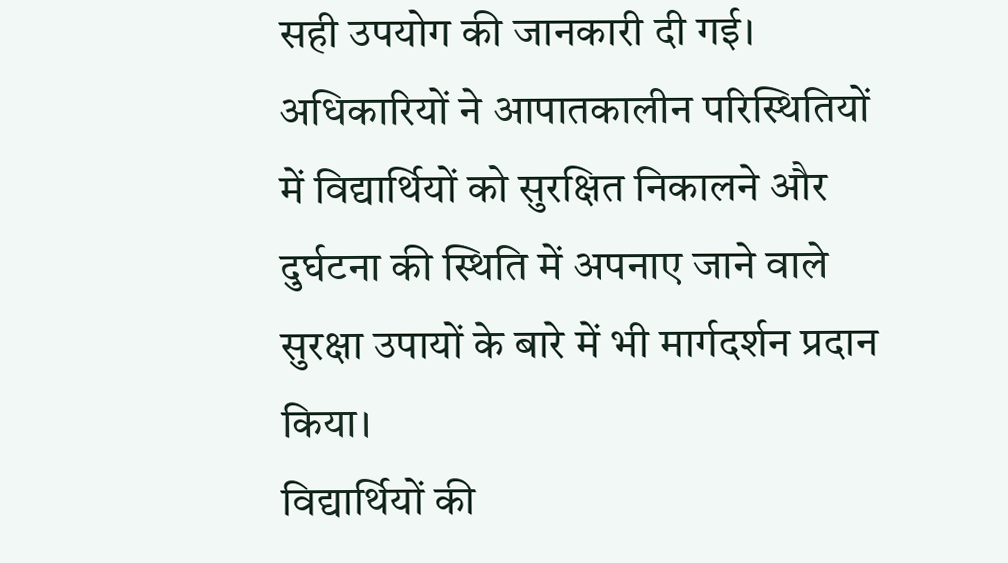सही उपयोग की जानकारी दी गई। अधिकारियों ने आपातकालीन परिस्थितियों में विद्यार्थियों को सुरक्षित निकालने और दुर्घटना की स्थिति में अपनाए जाने वाले सुरक्षा उपायों के बारे में भी मार्गदर्शन प्रदान किया।
विद्यार्थियों की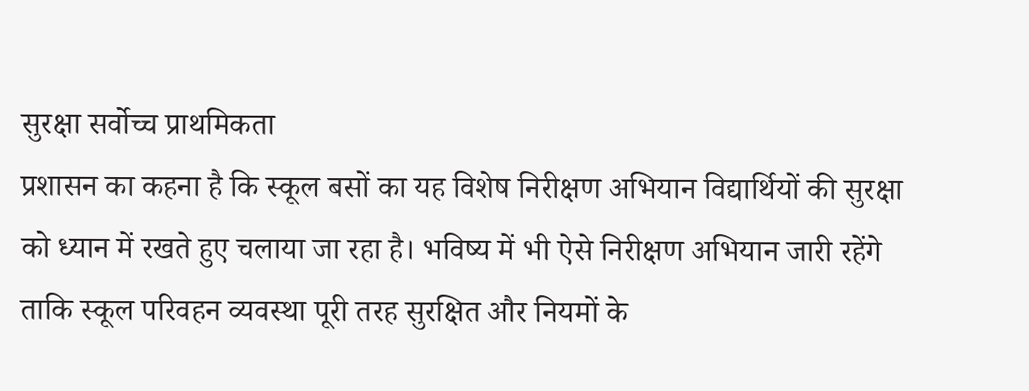सुरक्षा सर्वोच्च प्राथमिकता
प्रशासन का कहना है कि स्कूल बसों का यह विशेष निरीक्षण अभियान विद्यार्थियों की सुरक्षा को ध्यान में रखते हुए चलाया जा रहा है। भविष्य में भी ऐसे निरीक्षण अभियान जारी रहेंगे ताकि स्कूल परिवहन व्यवस्था पूरी तरह सुरक्षित और नियमों के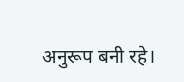अनुरूप बनी रहे।